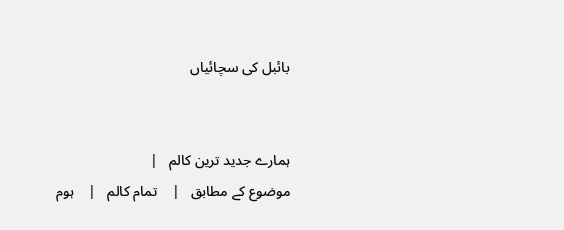بائبل کی سچائیاں


ہمارے جدید ترین کالم   |
موضوع کے مطابق   |    تمام کالم   |    ہوم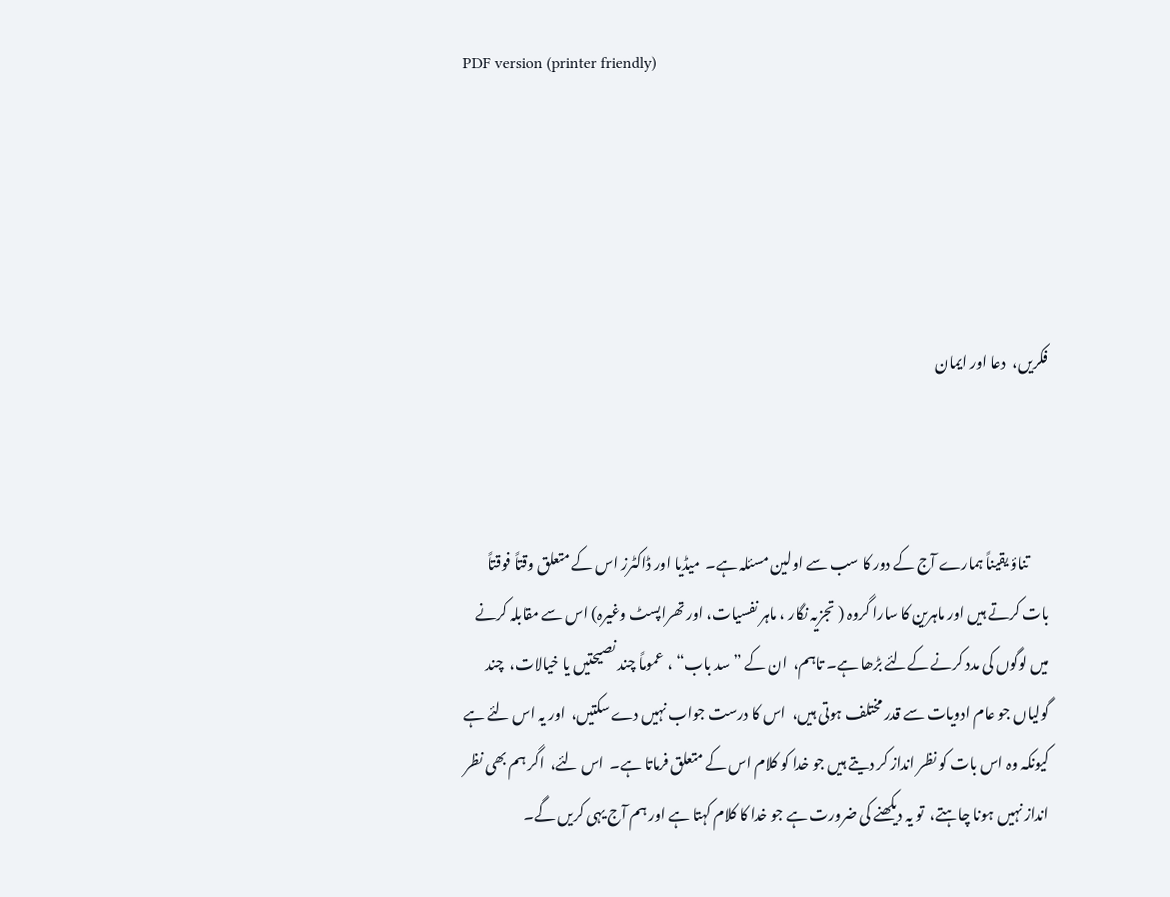PDF version (printer friendly)





فکریں،  دعا اور ایمان



       تناؤ یقیناً ہمارے آج کے دور کا سب سے اولین مسئلہ ہے۔  میڈیا اور ڈاکٹرز اس کے متعلق وقتاً فوقتاً بات کرتے ہیں اور ماہرین کا سارا گروہ ( تجزیہ نگار ، ماہر نفسیات، اور تھراپسٹ وغیرہ) اس سے مقابلہ کرنے میں لوگوں کی مدد کرنے کےلئے بڑھا ہے۔ تاہم،  ان کے ”سد باب“ ،  عموماً چند نصیحتیں یا خیالات،  چند گولیاں جو عام ادویات سے قدر مختلف ہوتی ہیں،  اس کا درست جواب نہیں دے سکتیں،  اور یہ اس لئے ہے کیونکہ وہ اس بات کو نظر انداز کر دیتے ہیں جو خدا کو کلام اس کے متعلق فرماتا ہے۔  اس لئے،  اگر ہم بھی نظر انداز نہیں ہونا چاہتے،  تو یہ دیکھنے کی ضرورت ہے جو خدا کا کلام کہتا ہے اور ہم آج یہی کریں گے۔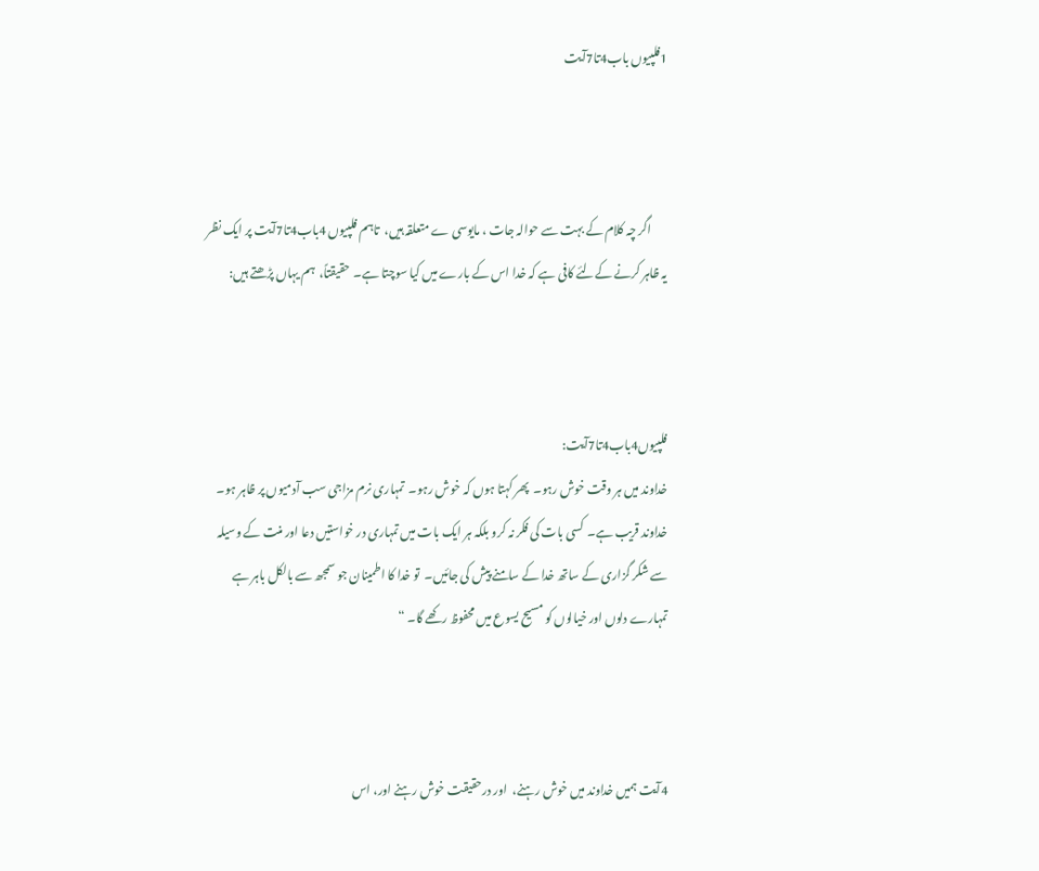1فلپیوں باب4تا7آیت



       اگر چہ کلام کے بہت سے حوالہ جات ، مایوسی ے متعلقہ ہیں،  تاہم فلپیوں 4باب4تا7آیت پر ایک نظر یہ ظاہر کرنے کےلئے کافی ہے کہ خدا اس کے بارے میں کیا سوچتا ہے۔  حقیقتاً،  ہم یہاں پڑھتے ہیں:



فلپیوں4باب4تا7آیت:
خداوند میں ہر وقت خوش رہو۔  پھر کہتا ہوں کہ خوش رہو۔  تمہاری نرم مزاجی سب آدمیوں پر ظاہر ہو۔ خداوند قریب ہے۔  کسی بات کی فکر نہ کرو بلکہ ہر ایک بات میں تمہاری در خواستیں دعا اور منت کے وسیلہ سے شکر گزاری کے ساتھ خدا کے سامنے پیش کی جائیں۔  تو خدا کا اطمینان جو سمجھ سے بالکل باہر ہے تمہارے دلوں اور خیالوں کو مسیح یسوع میں محفوظ رکھے گا۔ “



4آیت ہمیں خداوند میں خوش رہنے،  اور درحقیقت خوش رہنے اور، اس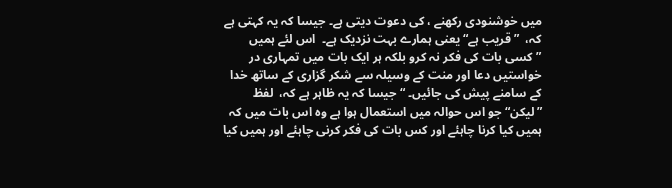میں خوشنودی رکھنے ، کی دعوت دیتی ہے۔ جیسا کہ یہ کہتی ہے کہ،  ”قریب ہے“ یعنی ہمارے بہت نزدیک ہے۔  اس لئے ہمیں ”کسی بات کی فکر نہ کرو بلکہ ہر ایک بات میں تمہاری در خواستیں دعا اور منت کے وسیلہ سے شکر گزاری کے ساتھ خدا کے سامنے پیش کی جائیں۔ “جیسا کہ یہ ظاہر ہے کہ،  لفظ ”لیکن“ جو اس حوالہ میں استعمال ہوا ہے وہ اس بات میں کہ ہمیں کیا کرنا چاہئے اور کس بات کی فکر کرنی چاہئے اور ہمیں کیا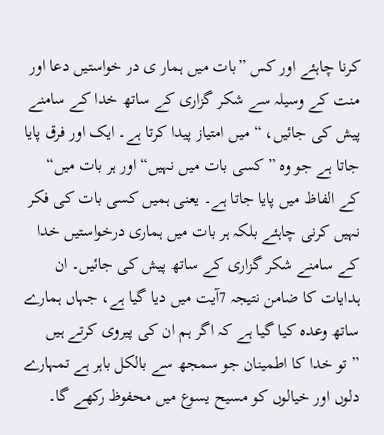کرنا چاہئے اور کس ”بات میں ہمار ی در خواستیں دعا اور منت کے وسیلہ سے شکر گزاری کے ساتھ خدا کے سامنے پیش کی جائیں، “ میں امتیاز پیدا کرتا ہے۔ ایک اور فرق پایا جاتا ہے جو وہ ”کسی بات میں نہیں“ اور ہر بات میں“ کے الفاظ میں پایا جاتا ہے۔ یعنی ہمیں کسی بات کی فکر نہیں کرنی چاہئے بلکہ ہر بات میں ہماری درخواستیں خدا کے سامنے شکر گزاری کے ساتھ پیش کی جائیں۔ ان ہدایات کا ضامن نتیجہ 7آیت میں دیا گیا ہے، جہاں ہمارے ساتھ وعدہ کیا گیا ہے کہ اگر ہم ان کی پیروی کرتے ہیں ”تو خدا کا اطمینان جو سمجھ سے بالکل باہر ہے تمہارے دلوں اور خیالوں کو مسیح یسوع میں محفوظ رکھے گا۔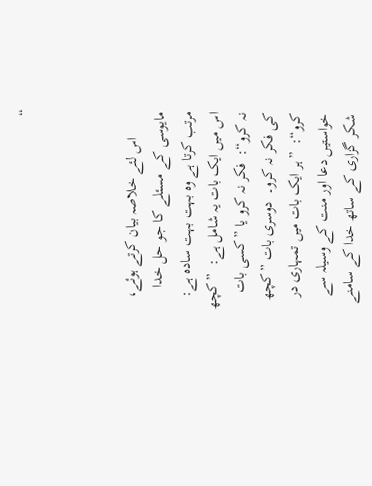“



       اس لئے خلاصہ بیان کرتے ہوئے،  مایوسی کے مسئلے کا جو حل خدا مرتب کرتا ہے وہ بہت بہت سادہ ہے: اس میں ایک بات یہ شامل ہے:  ”کچھ نہ کرو“:  فکر نہ کرو یا ”کسی بات کی فکر نہ کرو۔  دوسری بات ”کچھ کرو“:  ”ہر ایک بات میں تمہاری در خواستیں دعا اور منت کے وسیلہ سے شکر گزاری کے ساتھ خدا کے سامنے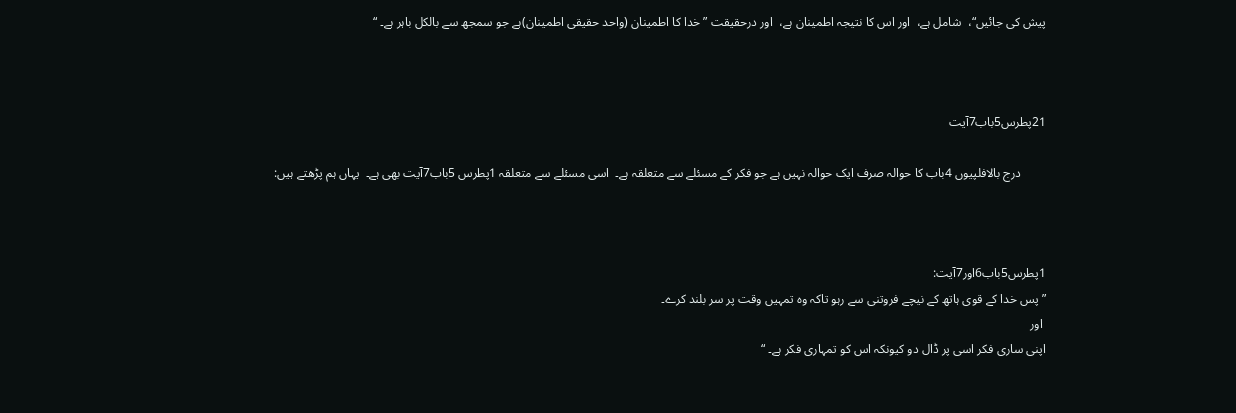پیش کی جائیں“،  شامل ہے،  اور اس کا نتیجہ اطمینان ہے،  اور درحقیقت ” خدا کا اطمینان (واحد حقیقی اطمینان)ہے جو سمجھ سے بالکل باہر ہے۔ “



21پطرس5باب7آیت

        درج بالافلپیوں 4باب کا حوالہ صرف ایک حوالہ نہیں ہے جو فکر کے مسئلے سے متعلقہ ہے۔  اسی مسئلے سے متعلقہ 1پطرس 5باب7آیت بھی ہے۔  یہاں ہم پڑھتے ہیں:



1پطرس5باب6اور7آیت:
”پس خدا کے قوی ہاتھ کے نیچے فروتنی سے رہو تاکہ وہ تمہیں وقت پر سر بلند کرے۔
 اور
اپنی ساری فکر اسی پر ڈال دو کیونکہ اس کو تمہاری فکر ہے۔ “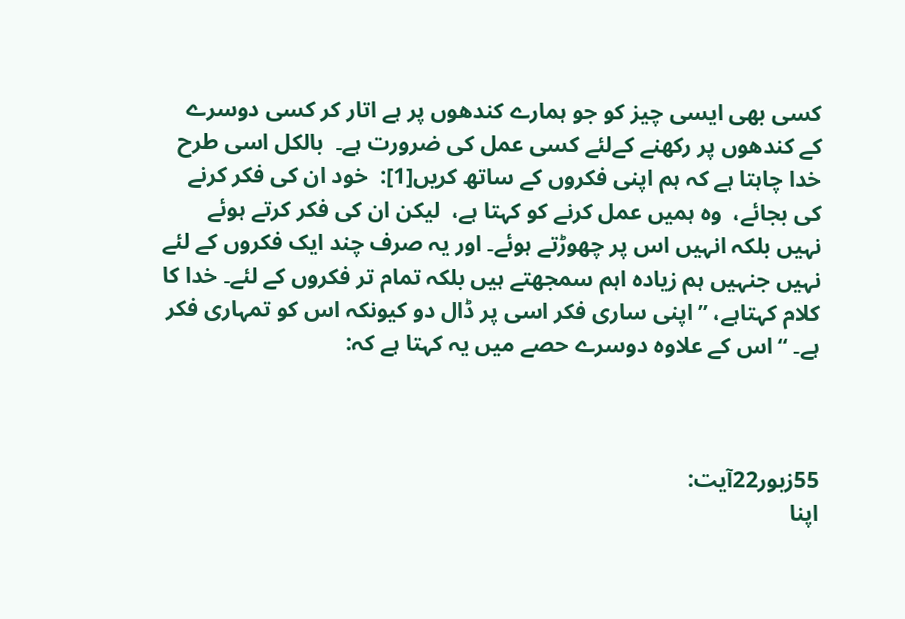کسی بھی ایسی چیز کو جو ہمارے کندھوں پر ہے اتار کر کسی دوسرے کے کندھوں پر رکھنے کےلئے کسی عمل کی ضرورت ہے۔  بالکل اسی طرح خدا چاہتا ہے کہ ہم اپنی فکروں کے ساتھ کریں[1]:  خود ان کی فکر کرنے کی بجائے،  وہ ہمیں عمل کرنے کو کہتا ہے،  لیکن ان کی فکر کرتے ہوئے نہیں بلکہ انہیں اس پر چھوڑتے ہوئے۔ اور یہ صرف چند ایک فکروں کے لئے نہیں جنہیں ہم زیادہ اہم سمجھتے ہیں بلکہ تمام تر فکروں کے لئے۔ خدا کا کلام کہتاہے، ”اپنی ساری فکر اسی پر ڈال دو کیونکہ اس کو تمہاری فکر ہے۔ “اس کے علاوہ دوسرے حصے میں یہ کہتا ہے کہ:



55زبور22آیت:
اپنا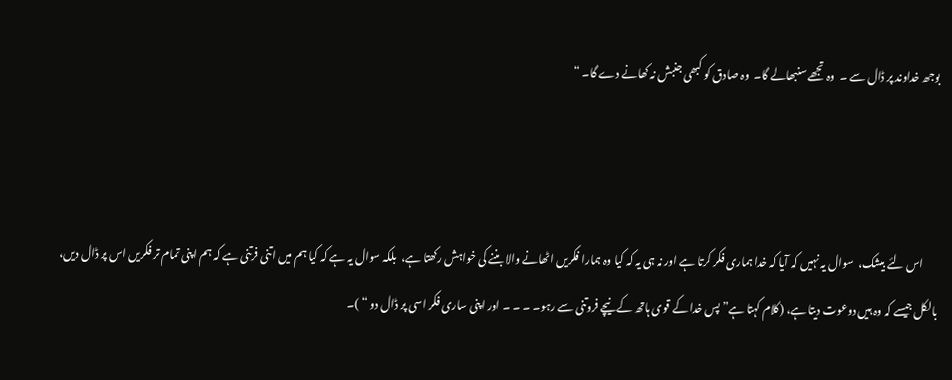بوجھ خداوند پر ڈال سے ۔  وہ تجھے سنبھالے گا۔  وہ صادق کو کبھی جنبش نہ کھانے دے گا۔ “



       اس لئے بیشک،  سوال یہ نہیں کہ آیا کہ خدا ہماری فکر کرتا ہے اور نہ ہی یہ کہ کیا وہ ہمارا فکریں اٹھانے والا بننے کی خواہش رکھتا ہے،  بلکہ سوال یہ ہے کہ کیا ہم میں اتنی فرتنی ہے کہ ہم اپنی تمام تر فکریں اس پر ڈال دیں،  بالکل جیسے کہ وہ ہیں دوعوت دیتا ہے، (کلام کہتا ہے”پس خدا کے قوی ہاتھ کے نیچے فروتنی سے رہو۔ ۔ ۔ ۔ اور اپنی ساری فکر اسی پر ڈال دو “ )۔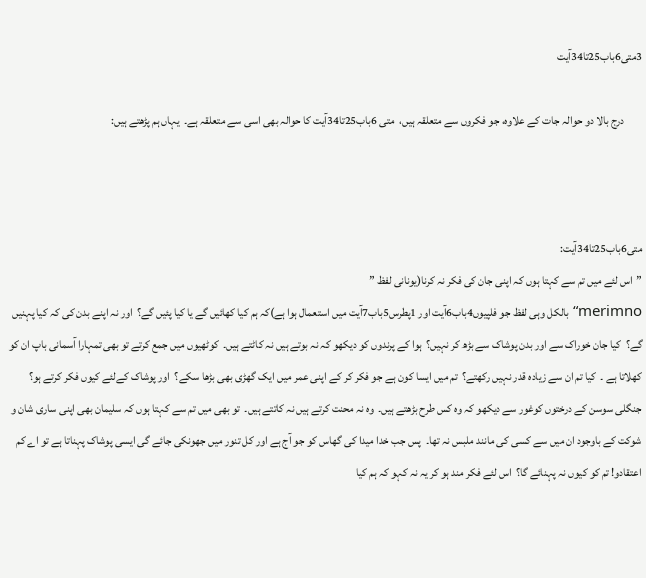3متی6باب25تا34آیت

        درج بالا دو حوالہ جات کے علاوہ، جو فکروں سے متعلقہ ہیں،  متی 6باب25تا34آیت کا حوالہ بھی اسی سے متعلقہ ہے۔  یہاں ہم پڑھتے ہیں:



متی6باب25تا34آیت:
”اس لئے میں تم سے کہتا ہوں کہ اپنی جان کی فکر نہ کرنا(یونانی لفظ ”
merimno“ بالکل وہی لفظ جو فلپیوں4باب6آیت اور 1پطرس5باب7آیت میں استعمال ہوا ہے)کہ ہم کیا کھائیں گے یا کیا پئیں گے؟  اور نہ اپنے بدن کی کہ کیا پہنیں گے؟  کیا جان خوراک سے اور بدن پوشاک سے بڑھ کر نہیں؟  ہوا کے پرندوں کو دیکھو کہ نہ بوتے ہیں نہ کاٹتے ہیں۔  کوٹھیوں میں جمع کرتے تو بھی تمہارا آسمانی باپ ان کو کھلاتا ہے ۔  کیا تم ان سے زیادہ قدر نہیں رکھتے؟  تم میں ایسا کون ہے جو فکر کر کے اپنی عمر میں ایک گھڑی بھی بڑھا سکے؟  اور پوشاک کےلئے کیوں فکر کرتے ہو؟  جنگلی سوسن کے درختوں کوغور سے دیکھو کہ وہ کس طرح بڑھتے ہیں۔  وہ نہ محنت کرتے ہیں نہ کاتتے ہیں۔  تو بھی میں تم سے کہتا ہوں کہ سلیمان بھی اپنی ساری شان و شوکت کے باوجود ان میں سے کسی کی مانند ملبس نہ تھا۔  پس جب خدا میدا کی گھاس کو جو آج ہے اور کل تنور میں جھونکی جائے گی ایسی پوشاک پہناتا ہے تو اے کم اعتقادو! تم کو کیوں نہ پہنائے گا؟  اس لئے فکر مند ہو کر یہ نہ کہو کہ ہم کیا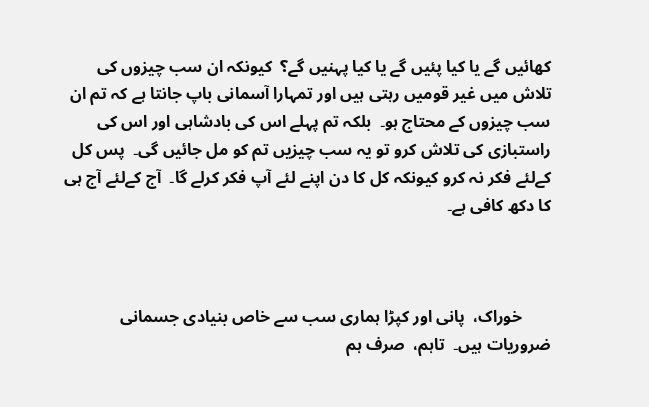کھائیں گے یا کیا پئیں گے یا کیا پہنیں گے؟  کیونکہ ان سب چیزوں کی تلاش میں غیر قومیں رہتی ہیں اور تمہارا آسمانی باپ جانتا ہے کہ تم ان سب چیزوں کے محتاج ہو۔  بلکہ تم پہلے اس کی بادشاہی اور اس کی راستبازی کی تلاش کرو تو یہ سب چیزیں تم کو مل جائیں گی۔  پس کل کےلئے فکر نہ کرو کیونکہ کل کا دن اپنے لئے آپ فکر کرلے گا۔  آج کےلئے آج ہی کا دکھ کافی ہے۔



       خوراک،  پانی اور کپڑا ہماری سب سے خاص بنیادی جسمانی ضروریات ہیں۔  تاہم،  صرف ہم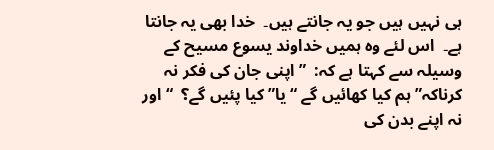ہی نہیں ہیں جو یہ جانتے ہیں۔  خدا بھی یہ جانتا ہے۔  اس لئے وہ ہمیں خداوند یسوع مسیح کے وسیلہ سے کہتا ہے کہ:  ” اپنی جان کی فکر نہ کرناکہ” ہم کیا کھائیں گے “یا” کیا پئیں گے؟  “اور نہ اپنے بدن کی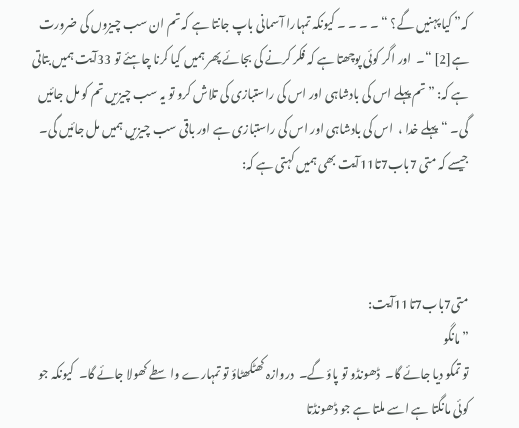کہ” کیا پہنیں گے؟ “ ۔ ۔ ۔ ۔ کیونکہ تمہارا آسمانی باپ جانتا ہے کہ تم ان سب چیزوں کی ضرورت ہے[2] “۔  اور اگر کوئی پوچھتا ہے کہ فکر کرنے کی بجائے پھر ہمیں کیا کرنا چاہئے تو 33آیت ہمیں بتاتی ہے کہ: ”تم پہلے اس کی بادشاہی اور اس کی راستبازی کی تلاش کرو تو یہ سب چیزیں تم کو مل جائیں گی۔ “پہلے خدا ،  اس کی بادشاہی اور اس کی راستبازی ہے اور باقی سب چیزیں ہمیں مل جائیں گی۔ جیسے کہ متی 7باب7تا11آیت بھی ہمیں کہتی ہے کہ:



متی7باب7تا11آیت:
”مانگو
تو تمکو دیا جائے گا۔  ڈھونڈو تو پاؤ گے۔  دروازہ کھٹکھٹاؤ تو تمہارے واسطے کھولا جائے گا۔  کیونکہ جو کوئی مانگتا ہے اسے ملتا ہے جو ڈھونڈتا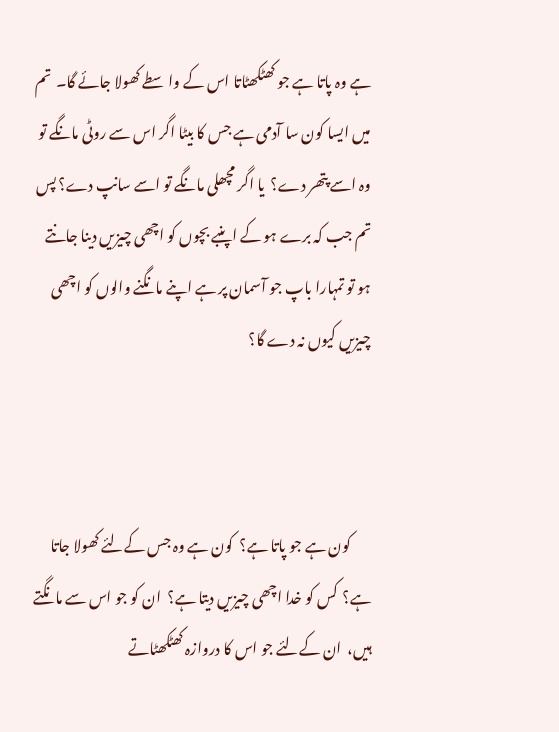ہے وہ پاتا ہے جو کھٹکھٹاتا اس کے واسطے کھولا جائے گا۔  تم میں ایسا کون سا آدمی ہے جس کا بیٹا اگر اس سے روٹی مانگے تو وہ اسے پتھر دے؟  یا اگر مچھلی مانگے تو اسے سانپ دے؟ پس تم جب کہ برے ہو کے اپنبے بچوں کو اچھی چیزیں دینا جانتے ہو تو تمہارا باپ جو آسمان پر ہے اپنے مانگنے والوں کو اچھی چیزیں کیوں نہ دے گا؟



       کون ہے جو پاتا ہے؟  کون ہے وہ جس کےلئے کھولا جاتا ہے؟  کس کو خدا اچھی چیزیں دیتا ہے؟  ان کو جو اس سے مانگتے ہیں،  ان کےلئے جو اس کا دروازہ کھٹکھٹاتے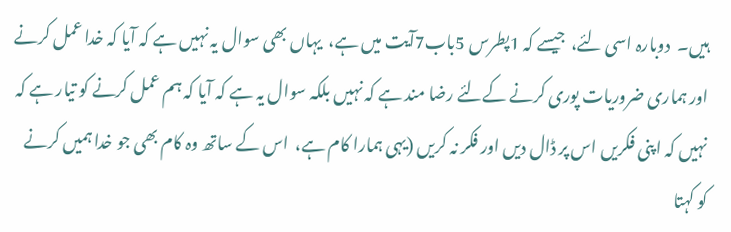ہیں۔  دوبارہ اسی لئے،  جیسے کہ 1پطرس 5باب7آیت میں ہے،  یہاں بھی سوال یہ نہیں ہے کہ آیا کہ خدا عمل کرنے اور ہماری ضروریات پوری کرنے کےلئے رضا مند ہے کہ نہیں بلکہ سوال یہ ہے کہ آیا کہ ہم عمل کرنے کو تیار ہے کہ نہیں کہ اپنی فکریں اس پر ڈال دیں اور فکر نہ کریں (یہی ہمارا کام ہے،  اس کے ساتھ وہ کام بھی جو خدا ہمیں کرنے کو کہتا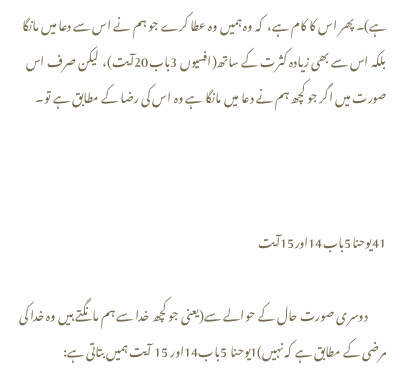ہے)۔ پھر اس کا کام ہے،  کہ وہ ہمیں وہ عطا کرے جو ہم نے اس سے دعا میں مانگا بلکہ اس سے بھی زیادہ کثرت کے ساتھ(افسیوں 3باب20آیت)،  لیکن صرف اس صورت میں اگر جو کچھ ہم نے دعا میں مانگا ہے وہ اس کی رضا کے مطابق ہے تو۔



41یوحنا5باب14اور15آیت

        دوسری صورت حال کے حوالے سے(یعنی جو کچھ خدا سے ہم مانگتے ہیں وہ خدا کی مرضی کے مطابق ہے کہ نہیں)1یوحنا 5باب14اور 15 آیت ہمیں بتاتی ہے: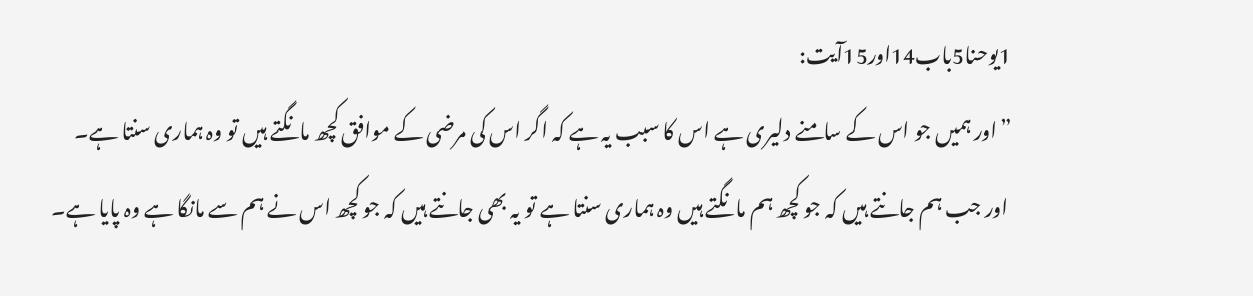1یوحنا5باب14اور15آیت:
”اور ہمیں جو اس کے سامنے دلیری ہے اس کا سبب یہ ہے کہ اگر اس کی مرضی کے موافق کچھ مانگتے ہیں تو وہ ہماری سنتا ہے۔
 اور جب ہم جانتے ہیں کہ جو کچھ ہم مانگتے ہیں وہ ہماری سنتا ہے تو یہ بھی جانتے ہیں کہ جو کچھ اس نے ہم سے مانگا ہے وہ پایا ہے۔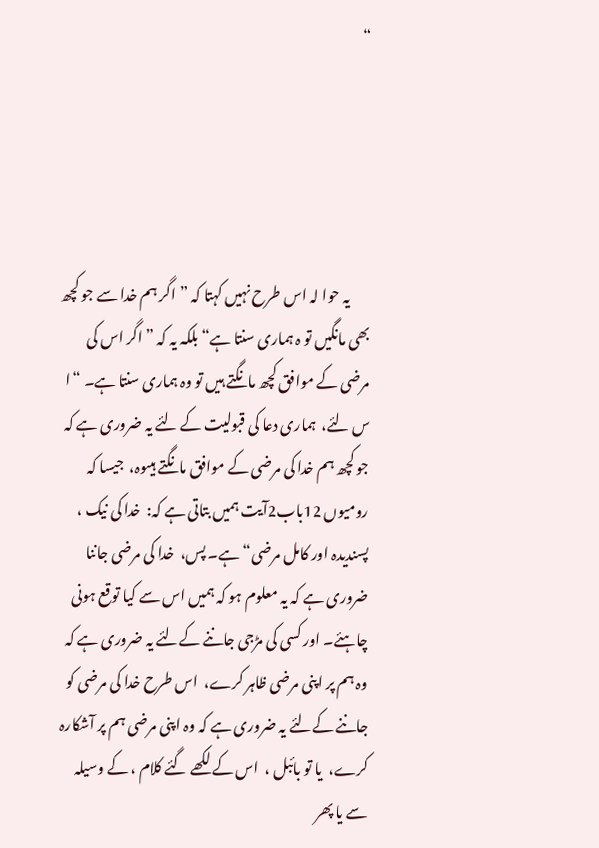“





       یہ حوا لہ اس طرح نہیں کہتا کہ ”اگر ہم خدا سے جو کچھ بھی مانگیں تو ہ ہماری سنتا ہے“ بلکہ یہ کہ ” اگر اس کی مرضی کے موافق کچھ مانگتے ہیں تو وہ ہماری سنتا ہے۔ “ا س لئے،  ہماری دعا کی قبولیت کے لئے یہ ضروری ہے کہ جو کچھ ہم خدا کی مرضی کے موافق مانگتے ہیںوہ،  جیسا کہ رومیوں 12باب2آیت ہمیں بتاتی ہے کہ:  خدا کی نیک ،  پسندیدہ اور کامل مرضی“ ہے۔ پس،  خدا کی مرضی جاننا ضروری ہے کہ یہ معلوم ہو کہ ہمیں اس سے کیا توقع ہونی چاہئے۔ اور کسی کی مڑجی جاننے کےلئے یہ ضروری ہے کہ وہ ہم پر اپنی مرضی ظاہر کرے،  اس طرح خدا کی مرضی کو جاننے کےلئے یہ ضروری ہے کہ وہ اپنی مرضی ہم پر آشکارہ کرے،  یا تو بائبل ،  اس کے لکھے گئے کلام ، کے وسیلہ سے یا پھر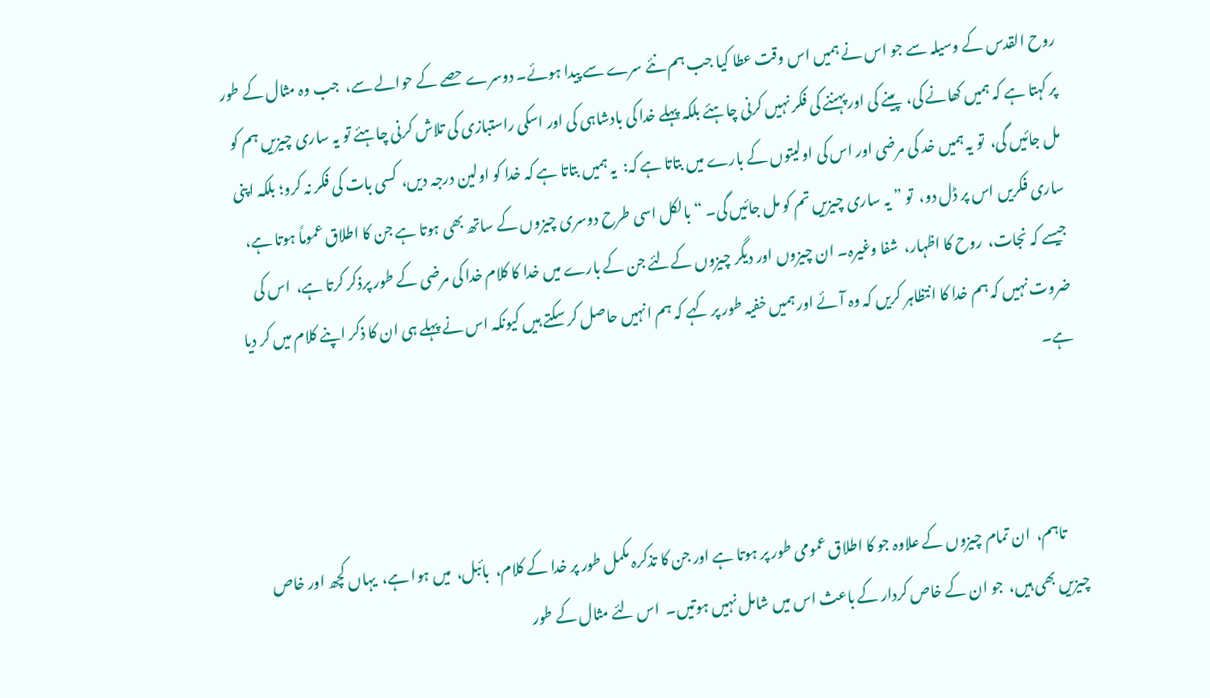روح القدس کے وسیلہ سے جو اس نے ہمیں اس وقت عطا کیا جب ہم نئے سرے سے پیدا ہوئے۔ دوسرے حصے کے حوالے سے،  جب وہ مثال کے طور پر کہتا ہے کہ ہمیں کھانے کی،  پینے کی اور پہننے کی فکر نہیں کرنی چاہئے بلکہ پہلے خدا کی بادشاہی کی اور اسکی راستبازی کی تلاش کرنی چاہئے تو یہ ساری چیزیں ہم کو مل جائیں گی،  تو یہ ہمیں خد کی مرضی اور اس کی اولیتوں کے بارے میں بتاتا ہے کہ:  یہ ہمیں بتاتا ہے کہ خدا کو اولین درجہ دیں،  کسی بات کی فکر نہ کرو؛ بلکہ اپنی ساری فکریں اس پر ڈل دو،  تو ” یہ ساری چیزیں تم کو مل جائیں گی۔ “بالکل اسی طرح دوسری چیزوں کے ساتھ بھی ہوتا ہے جن کا اطلاق عموماً ہوتا ہے،  جیسے کہ نجات،  روح کا اظہار،  شفا وغیرہ۔ ان چیزوں اور دیگر چیزوں کےلئے جن کے بارے میں خدا کا کلام خدا کی مرضی کے طور پرذکر کرتا ہے،  اس کی ضروت نہیں کہ ہم خدا کا انتظاہر کریں کہ وہ آئے اور ہمیں خفیہ طور پر کہے کہ ہم انہیں حاصل کر سکتے ہیں کیونکہ اس نے پہلے ہی ان کا ذکر اپنے کلام میں کر دیا ہے۔



       تاہم،  ان تمام چیزوں کے علاوہ جو کا اطلاق عمومی طور پر ہوتا ہے اور جن کا تذکرہ مکمل طور پر خدا کے کلام،  بائبل،  میں ہوا ہے،  یہاں کچھ اور خاص چیزیں بھی ہیں،  جو ان کے خاص کردار کے باعث اس میں شامل نہیں ہوتیں۔  اس لئے مثال کے طور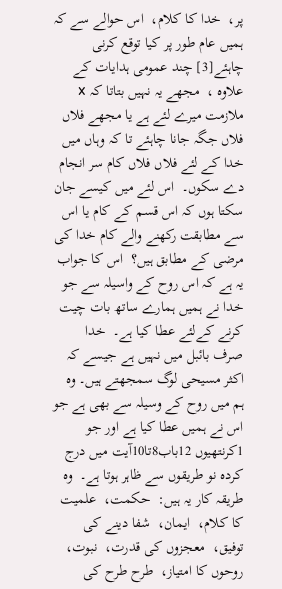پر،  خدا کا کلام،  اس حوالے سے کہ ہمیں عام طور پر کیا توقع کرنی چاہئے[3] چند عمومی ہدایات کے علاوہ ،  مجھے یہ نہیں بتاتا کہ x ملازمت میرے لئے ہے یا مجھے فلاں فلاں جگہ جانا چاہئے تا کہ وہاں میں خدا کے لئے فلاں فلاں کام سر انجام دے سکوں۔  اس لئے میں کیسے جان سکتا ہوں کہ اس قسم کے کام یا اس سے مطابقت رکھنے والے کام خدا کی مرضی کے مطابق ہیں؟  اس کا جواب یہ ہے کہ اس روح کے واسیلہ سے جو خدا نے ہمیں ہمارے ساتھ بات چیت کرنے کےلئے عطا کیا ہے۔  خدا صرف بائبل میں نہیں ہے جیسے کہ اکثر مسیحی لوگ سمجھتے ہیں۔ وہ ہم میں روح کے وسیلہ سے بھی ہے جو اس نے ہمیں عطا کیا ہے اور جو 1کرنتھیوں 12باب8تا10آیت میں درج کردہ نو طریقوں سے ظاہر ہوتا ہے۔  وہ طریقہ کار یہ ہیں:  حکمت،  علمیت کا کلام،  ایمان،  شفا دینے کی توفیق،  معجزوں کی قدرت،  نبوت،  روحوں کا امتیاز،  طرح طرح کی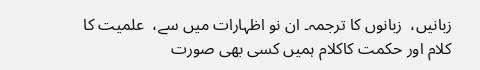زبانیں،  زبانوں کا ترجمہ۔ ان نو اظہارات میں سے،  علمیت کا کلام اور حکمت کاکلام ہمیں کسی بھی صورت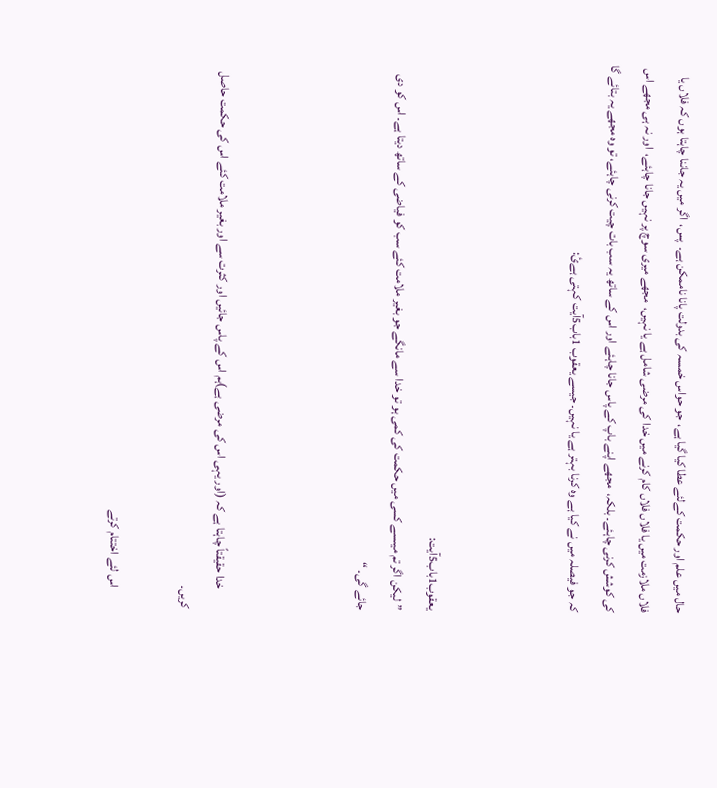حال میں علم اور حکمت کےلئے عطا کیا گیا ہے،  جو حواس خمسہ کی بدولت پانا ناممکن ہے۔  پس،  اگر میں یہ جاننا چاہتا ہوں کہ فلاں یا فلاں ملازمت میں یا فلاں فلاں کام کرنے میں خدا کی مرضی شامل ہے یا نہیں،  مجھے میری سوچ پر نہیں جانا چاہئے،  اور نہ ہی مجھے اس کی کوشش کرنی چاہئے۔ بلکہ،  مجھے اپنے باپ کے پاس جانا چاہئے اور اس کے ساتھ یہ سب بات چیت کرنی چاہئے، تو وہ مجھے یہ بتائے گا کہ جو فیصلہ میں نے کیا ہے وہ کرنا بہتر ہے یا نہیں۔ جیسے یعقوب 1باب5آیت کہتی ہےئ:



یعقوب1باب5آیت:
”لیکن اگر تم میںسے کسی میں حکمت کی کمی ہو تو خدا سے مانگے جو بغیر ملامت کئے سب کو فیاضی کے ساتھ دیتا ہے۔ اس کو دی جائے گی۔ “



        خدا حقیقتاً چاہتا ہے کہ (اور یہی اس کی مرضی ہے)ہم اس کے پاس جائیں اور کثرت سے اور بغیر ملامت کئے اس کی حکمت حاصل کریں۔

        اس لئے اختتام کرتے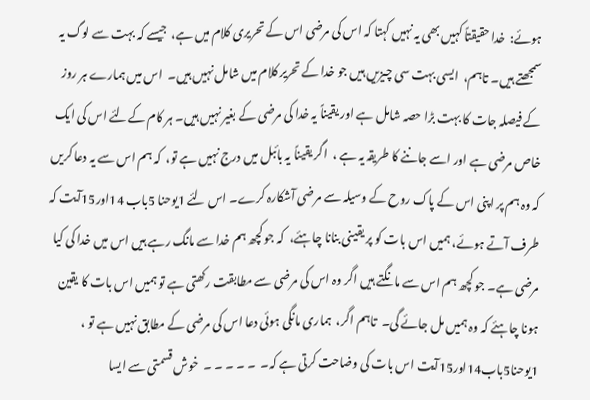ہوئے:  خدا حقیقتاً کہیں بھی یہ نہیں کہتا کہ اس کی مرضی اس کے تحریری کلام میں ہے،  جیسے کہ بہت سے لوگ یہ سمجھتے ہیں۔ تاہم،  ایسی بہت سی چیزیں ہیں جو خدا کے تحریر کلام میں شامل نہیں ہیں۔  اس میں ہمارے ہر روز کے فیصلہ جات کا بہت بڑا حصہ شامل ہے اور یقیناً یہ خدا کی مرضی کے بغیر نہیں ہیں۔ ہر کام کےلئے اس کی ایک خاص مرضی ہے اور اسے جاننے کا طریقہ یہ ہے ،  اگر یقیناً یہ بائبل میں درج نہیں ہے تو،  کہ ہم اس سے یہ دعا کریں کہ وہ ہم پر اپنی اس کے پاک روح کے وسیلہ سے مرضی آشکارہ کرے۔ اس لئے 1یوحنا 5باب 14اور15آیت کہ طرف آتے ہوئے، ہمیں اس بات کو پر یقینی بنانا چاہئے،  کہ جو کچھ ہم خدا سے مانگ رہے ہیں اس میں خدا کی کیا مرضی ہے۔ جو کچھ ہم اس سے مانگتے ہیں اگر وہ اس کی مرضی سے مطابقت رکھتی ہے تو ہمیں اس بات کا یقین ہونا چاہئے کہ وہ ہمیں مل جائے گی۔  تاہم اگر،  ہماری مانگی ہوئی دعا اس کی مرضی کے مطابق نہیں ہے تو ،  1یوحنا5باب14اور15آیت اس بات کی وضاحت کرتی ہے کہ۔  ۔ ۔ ۔ ۔ ۔  خوش قسمتی سے ایسا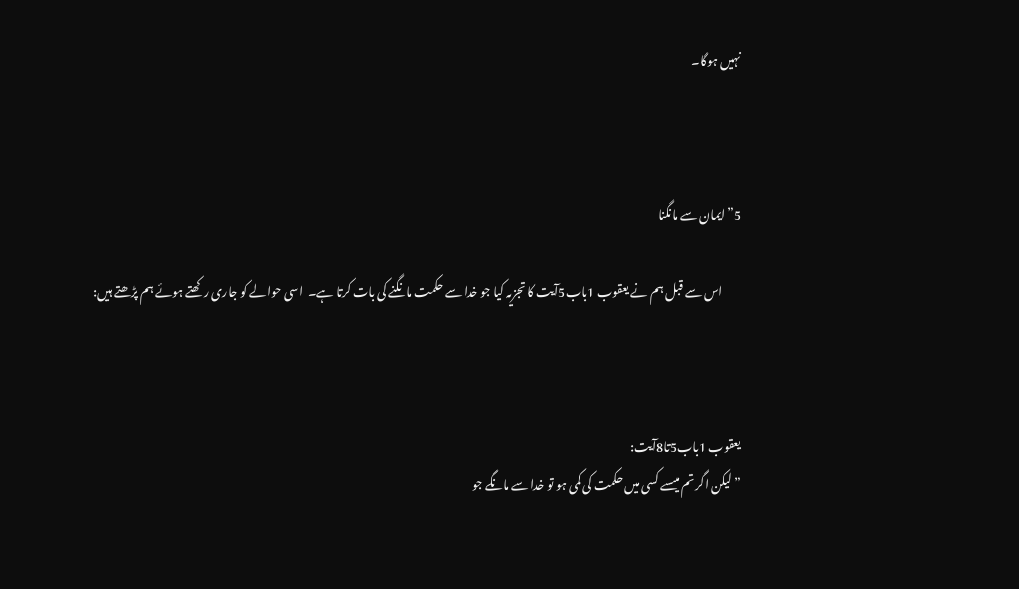نہیں ہوگا۔



5”ایمان سے مانگنا

        اس سے قبل ہم نے یعقوب 1باب5آیت کا تجزیہ کیا جو خدا سے حکمت مانگنے کی بات کرتا ہے۔  اسی حوالے کو جاری رکھتے ہوئے ہم پڑھتے ہیں:



یعقوب 1باب5تا8آیت:
”لیکن اگر تم میںسے کسی میں حکمت کی کمی ہو تو خدا سے مانگے جو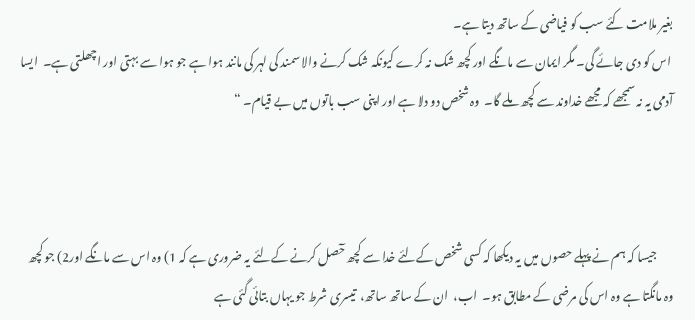بغیر ملامت کئے سب کو فیاضی کے ساتھ دیتا ہے۔
 اس کو دی جائے گی۔ مگر ایمان سے مانگے اور کچھ شک نہ کرے کیونکہ شک کرنے والا سمند کی لہر کی مانند ہوا ہے جو ہوا سے بہتی اور اچھلتی ہے۔  ایسا آدمی یہ نہ سمجھے کہ مجھے خداوند سے کچھ ملے گا۔  وہ شخص دو دلا ہے اور اپنی سب باتوں میں بے قیام۔ “



       جیسا کہ ہم نے پہلے حصوں میں یہ دیکھا کہ کسی شخص کےلئے خدا سے کچھ حٓصل کرنے کےلئے یہ ضروری ہے کہ 1) وہ اس سے مانگے اور2) جو کچھ وہ مانگتا ہے وہ اس کی مرضی کے مطابق ہو۔  اب،  ان کے ساتھ ساتھ،  تیسری شرط جو یہاں بتائی گئی ہے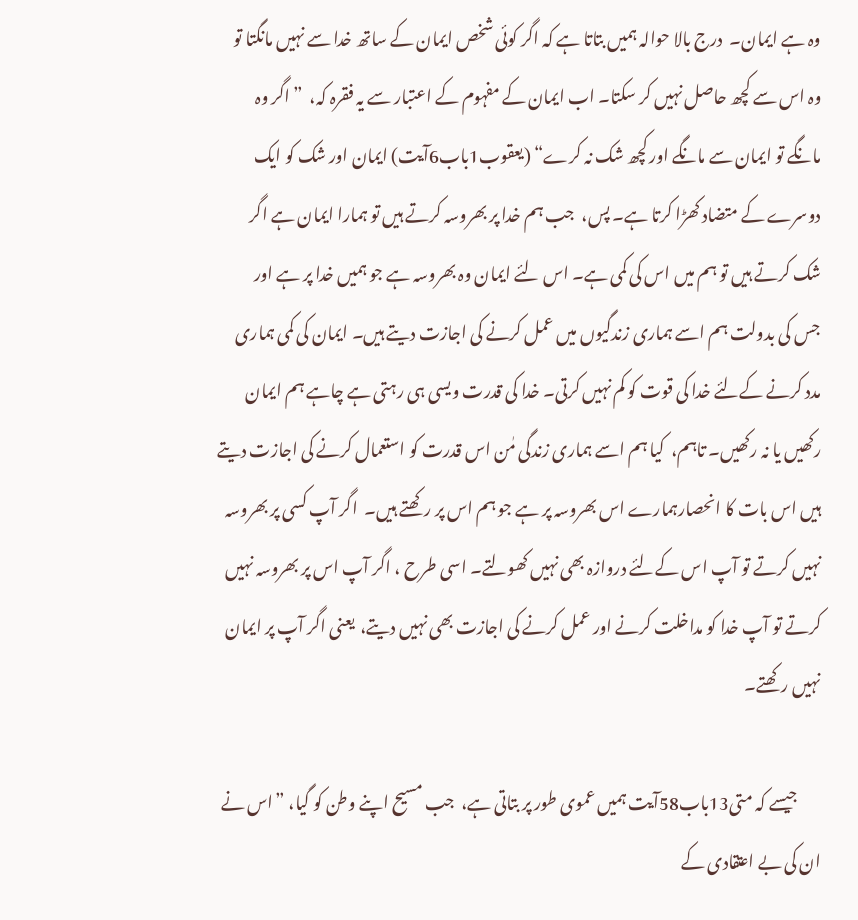وہ ہے ایمان۔  درج بالا حوالہ ہمیں بتاتا ہے کہ اگر کوئی شخص ایمان کے ساتھ خدا سے نہیں مانگتا تو وہ اس سے کچھ حاصل نہیں کر سکتا۔ اب ایمان کے مفہوم کے اعتبار سے یہ فقرہ کہ،  ” اگر وہ مانگے تو ایمان سے مانگے اور کچھ شک نہ کرے“ (یعقوب1باب6آیت) ایمان اور شک کو ایک دوسرے کے متضاد کھڑا کرتا ہے۔ پس،  جب ہم خدا پر بھروسہ کرتے ہیں تو ہمارا ایمان ہے اگر شک کرتے ہیں تو ہم میں اس کی کمی ہے۔ اس لئے ایمان وہ بھروسہ ہے جو ہمیں خدا پر ہے اور جس کی بدولت ہم اسے ہماری زندگیوں میں عمل کرنے کی اجازت دیتے ہیں۔ ایمان کی کمی ہماری مدد کرنے کےلئے خدا کی قوت کو کم نہیں کرتی۔ خدا کی قدرت ویسی ہی رہتی ہے چاہے ہم ایمان رکھیں یا نہ رکھیں۔ تاہم،  کیا ہم اسے ہماری زندگی مٰن اس قدرت کو استعمال کرنے کی اجازت دیتے ہیں اس بات کا انحصارہمارے اس بھروسہ پر ہے جو ہم اس پر رکھتے ہیں۔  اگر آپ کسی پر بھروسہ نہیں کرتے تو آپ اس کےلئے دروازہ بھی نہیں کھولتے۔ اسی طرح ، اگر آپ اس پر بھروسہ نہیں کرتے تو آپ خدا کو مداخلت کرنے اور عمل کرنے کی اجازت بھی نہیں دیتے،  یعنی اگر آپ پر ایمان نہیں رکھتے۔

       جیسے کہ متی13باب58آیت ہمیں عموی طور پر بتاتی ہے،  جب مسیح اپنے وطن کو گیا، ”اس نے ان کی بے اعتقادی کے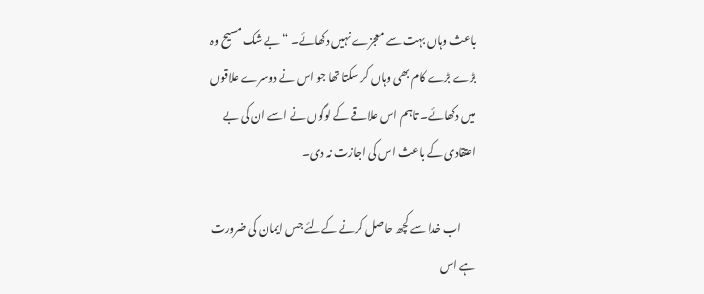باعث وہاں بہت سے معجزے نہیں دکھائے۔ “بے شک مسیح وہ بڑے بڑے کام بھی وہاں کر سکتا تھا جو اس نے دوسرے علاقوں میں دکھائے۔ تاہم اس علاقے کے لوگوں نے اسے ان کی بے اعتقادی کے باعث اس کی اجازت نہ دی۔

       اب خدا سے کچھ حاصل کرنے کےلئے جس ایمان کی ضرورت ہے اس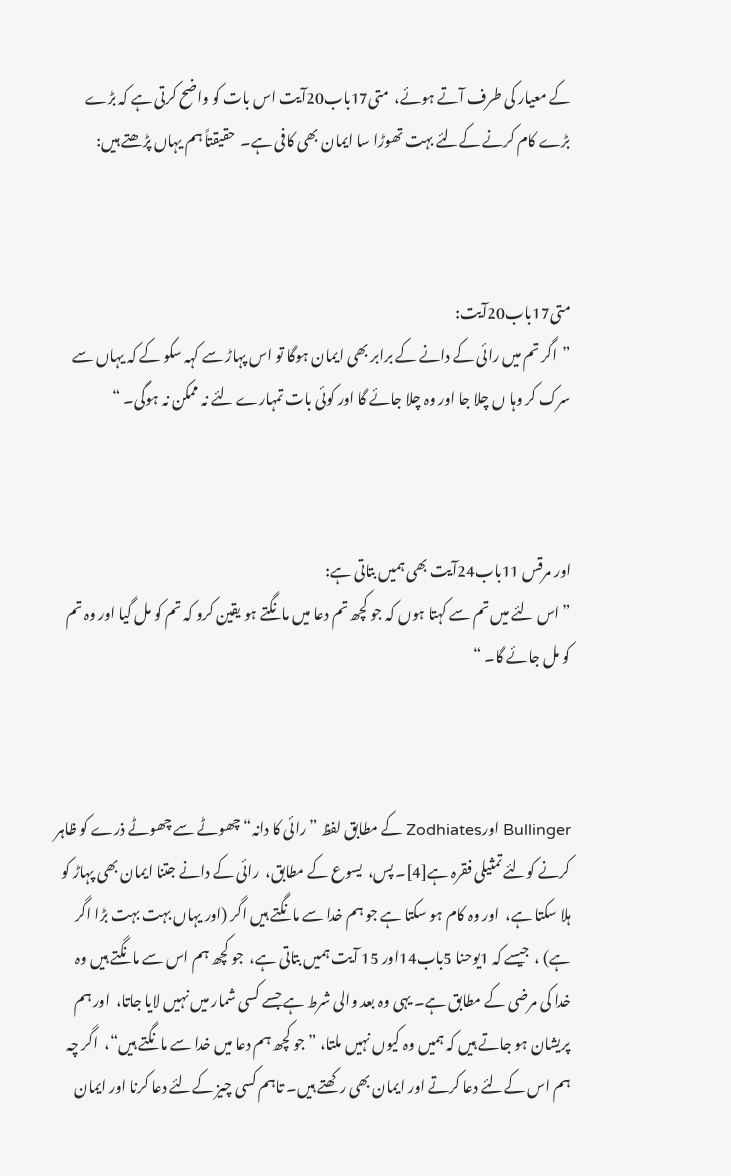کے معیار کی طرف آتے ہوئے،  متی17باب20آیت اس بات کو واضح کرتی ہے کہ بڑے بڑے کام کرنے کےلئے بہت تھوڑا سا ایمان بھی کافی ہے۔  حقیقتاً ہم یہاں پڑھتے ہیں:



متی17باب20آیت:
”اگر تم میں رائی کے دانے کے برابر بھی ایمان ہوگا تو اس پہاڑ سے کہہ سکو کے کہ یہاں سے سرک کر وہا ں چلا جا اور وہ چلا جائے گا اور کوئی بات تمہارے لئے نہ ممکن نہ ہوگی۔ “



اور مرقس 11باب24آیت بھی ہمیں بتاتی ہے:
”اس لئے میں تم سے کہتا ہوں کہ جو کچھ تم دعا میں مانگتے ہو یقین کرو کہ تم کو مل گیا اور وہ تم کو مل جائے گا۔ “



Bullinger اورZodhiates کے مطابق لفظ ”رائی کا دانہ“ چھوٹے سے چھوٹے ذرے کو ظاہر کرنے کولئے تمثیلی فقرہ ہے[4]۔ پس،  یسوع کے مطابق،  رائی کے دانے جتنا ایمان بھی پہاڑ کو ہلا سکتا ہے،  اور وہ کام ہو سکتا ہے جو ہم خدا سے مانگتے ہیں اگر (اور یہاں بہت بہت بڑا اگر ہے) ،  جیسے کہ 1یوحنا 5باب14اور 15 آیت ہمیں بتاتی ہے،  جو کچھ ہم اس سے مانگتے ہیں وہ خدا کی مرضی کے مطابق ہے۔ یہی وہ بعد والی شرط ہے جسے کسی شمار میں نہیں لایا جاتا،  اور ہم پریشان ہو جاتے ہیں کہ ہمیں وہ کیوں نہیں ملتا، ”جو کچھ ہم دعا میں خدا سے مانگتے ہیں“،  اگر چہ ہم اس کےلئے دعا کرتے اور ایمان بھی رکھتے ہیں۔ تاہم کسی چیز کےلئے دعا کرنا اور ایمان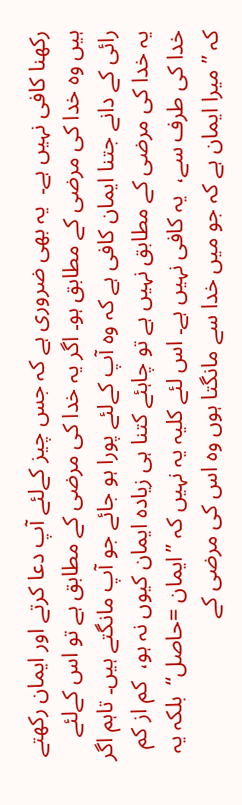رکھنا کافی نہیں ہے۔  یہ بھی ضروری ہے کہ جس چیز کےلئے آپ دعا کرتے اور ایمان رکھتے ہیں وہ خدا کی مرضی کے مطابق ہو۔ اگر یہ خدا کی مرضی کے مطابق ہے تو اس کےلئے رائی کے دانے جتنا ایمان کافی ہے کہ وہ آپ کےلئے پورا ہو جائے جو آپ مانگتے ہیں۔ تاہم اگر یہ خدا کی مرضی کے مطابق نہیں ہے تو چاہئے کتنا ہی زیادہ ایمان کیوں نہ ہو،  کم از کم خدا کی طرف سے،  یہ کافی نہیں ہے۔ اس لئے کلیہ یہ نہیں کہ ”ایمان =حاصل“  بلکہ یہ کہ ” میرا ایمان ہے کہ جو میں خدا سے مانگتا ہوں وہ اس کی مرضی کے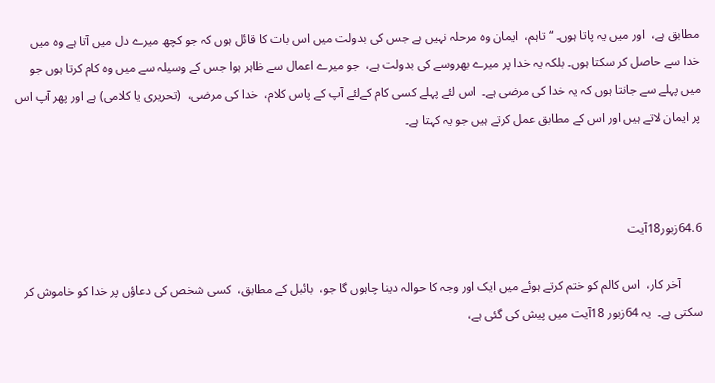مطابق ہے،  اور میں یہ پاتا ہوں۔ “ تاہم،  ایمان وہ مرحلہ نہیں ہے جس کی بدولت میں اس بات کا قائل ہوں کہ جو کچھ میرے دل میں آتا ہے وہ میں خدا سے حاصل کر سکتا ہوں۔ بلکہ یہ خدا پر میرے بھروسے کی بدولت ہے،  جو میرے اعمال سے ظاہر ہوا جس کے وسیلہ سے میں وہ کام کرتا ہوں جو میں پہلے سے جانتا ہوں کہ یہ خدا کی مرضی ہے۔  اس لئے پہلے کسی کام کےلئے آپ کے پاس کلام،  خدا کی مرضی،  (تحریری یا کلامی) ہے اور پھر آپ اس پر ایمان لاتے ہیں اور اس کے مطابق عمل کرتے ہیں جو یہ کہتا ہے۔



64.6زبور18آیت

       آخر کار،  اس کالم کو ختم کرتے ہوئے میں ایک اور وجہ کا حوالہ دینا چاہوں گا جو،  بائبل کے مطابق،  کسی شخص کی دعاؤں پر خدا کو خاموش کر سکتی ہے۔  یہ 64زبور 18آیت میں پیش کی گئی ہے،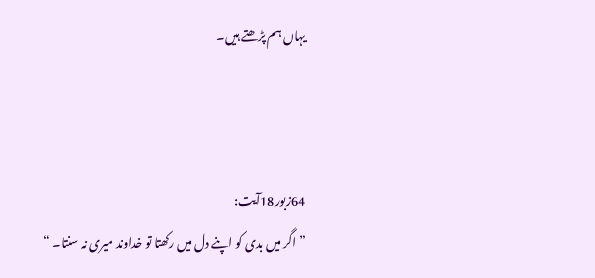یہاں ہم پڑھتے ہیں۔



64زبور18آیت:
”اگر میں بدی کو اپنے دل میں رکھتا تو خداوند میری نہ سنتا۔ “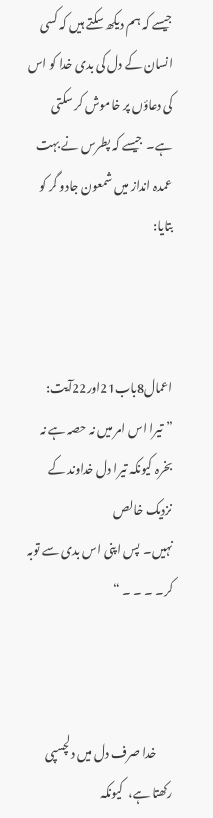جیسے کہ ہم دیکھ سکتے ہیں کہ کسی انسان کے دل کی بدی خدا کو اس کی دعاؤں پر خاموش کر سکتی ہے۔  جیسے کہ پطرس نے بہت عمدہ انداز میں شمعون جادو گر کو بتایا:



اعمال8باب21اور22آیت:
”تیرا اس امر میں نہ حصہ ہے نہ بخرہ کیونکہ تیرا دل خداوند کے نزدیک خالص
نہیں۔  پس اپنی اس بدی سے توبہ کر۔ ۔ ۔ ۔ “



       خدا صرف دل میں دلچسپی رکھتا ہے،  کیونکہ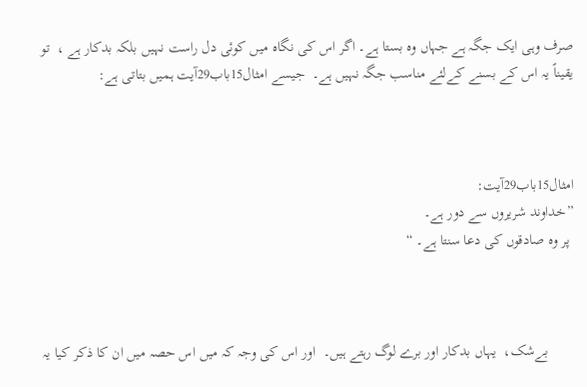صرف وہی ایک جگہ ہے جہاں وہ بستا ہے۔ اگر اس کی نگاہ میں کوئی دل راست نہیں بلکہ بدکار ہے ،  تو یقیناً یہ اس کے بسنے کےلئے مناسب جگہ نہیں ہے۔  جیسے امثال15باب29آیت ہمیں بتاتی ہے:



امثال15باب29آیت:
”خداوند شریروں سے دور ہے۔
 پر وہ صادقوں کی دعا سنتا ہے۔ “



       بےشک،  یہاں بدکار اور برے لوگ رہتے ہیں۔  اور اس کی وجہ کہ میں اس حصہ میں ان کا ذکر کیا یہ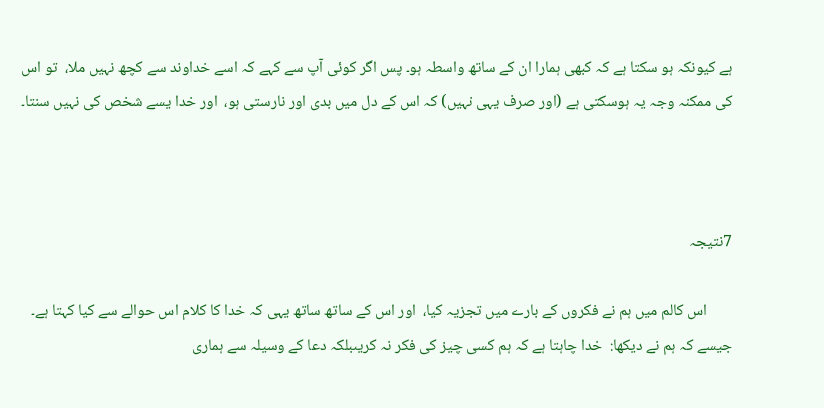ہے کیونکہ ہو سکتا ہے کہ کبھی ہمارا ان کے ساتھ واسطہ ہو۔ پس اگر کوئی آپ سے کہے کہ اسے خداوند سے کچھ نہیں ملا،  تو اس کی ممکنہ وجہ یہ ہوسکتی ہے (اور صرف یہی نہیں) کہ اس کے دل میں بدی اور نارستی ہو،  اور خدا یسے شخص کی نہیں سنتا۔



7نتیجہ

       اس کالم میں ہم نے فکروں کے بارے میں تجزیہ کیا،  اور اس کے ساتھ ساتھ یہی کہ خدا کا کلام اس حوالے سے کیا کہتا ہے۔ جیسے کہ ہم نے دیکھا:  خدا چاہتا ہے کہ ہم کسی چیز کی فکر نہ کریںبلکہ دعا کے وسیلہ سے ہماری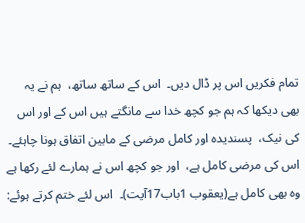تمام فکریں اس پر ڈال دیں۔  اس کے ساتھ ساتھ،  ہم نے یہ بھی دیکھا کہ ہم جو کچھ خدا سے مانگتے ہیں اس کے اور اس کی نیک،  پسندیدہ اور کامل مرضی کے مابین اتفاق ہونا چاہئے۔ اس کی مرضی کامل ہے،  اور جو کچھ اس نے ہمارے لئے رکھا ہے وہ بھی کامل ہے(یعقوب 1باب17آیت)۔  اس لئے ختم کرتے ہوئے: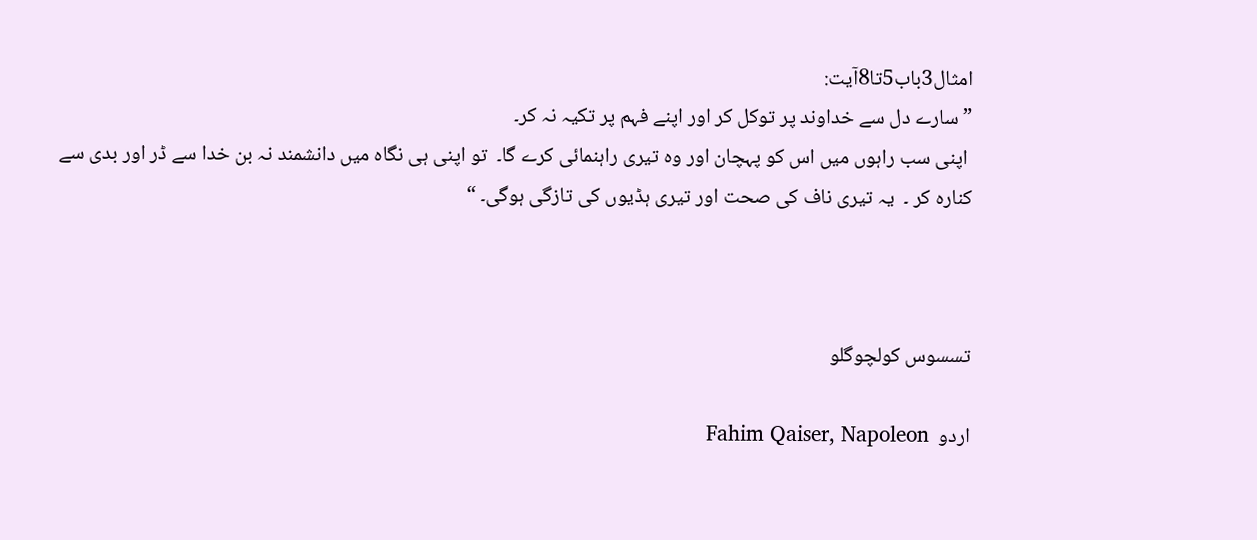امثال3باب5تا8آیت:
”سارے دل سے خداوند پر توکل کر اور اپنے فہم پر تکیہ نہ کر۔
 اپنی سب راہوں میں اس کو پہچان اور وہ تیری راہنمائی کرے گا۔  تو اپنی ہی نگاہ میں دانشمند نہ بن خدا سے ڈر اور بدی سے کنارہ کر ۔  یہ تیری ناف کی صحت اور تیری ہڈیوں کی تازگی ہوگی۔ “



تسسوس کولچوگلو

اردو  Fahim Qaiser, Napoleon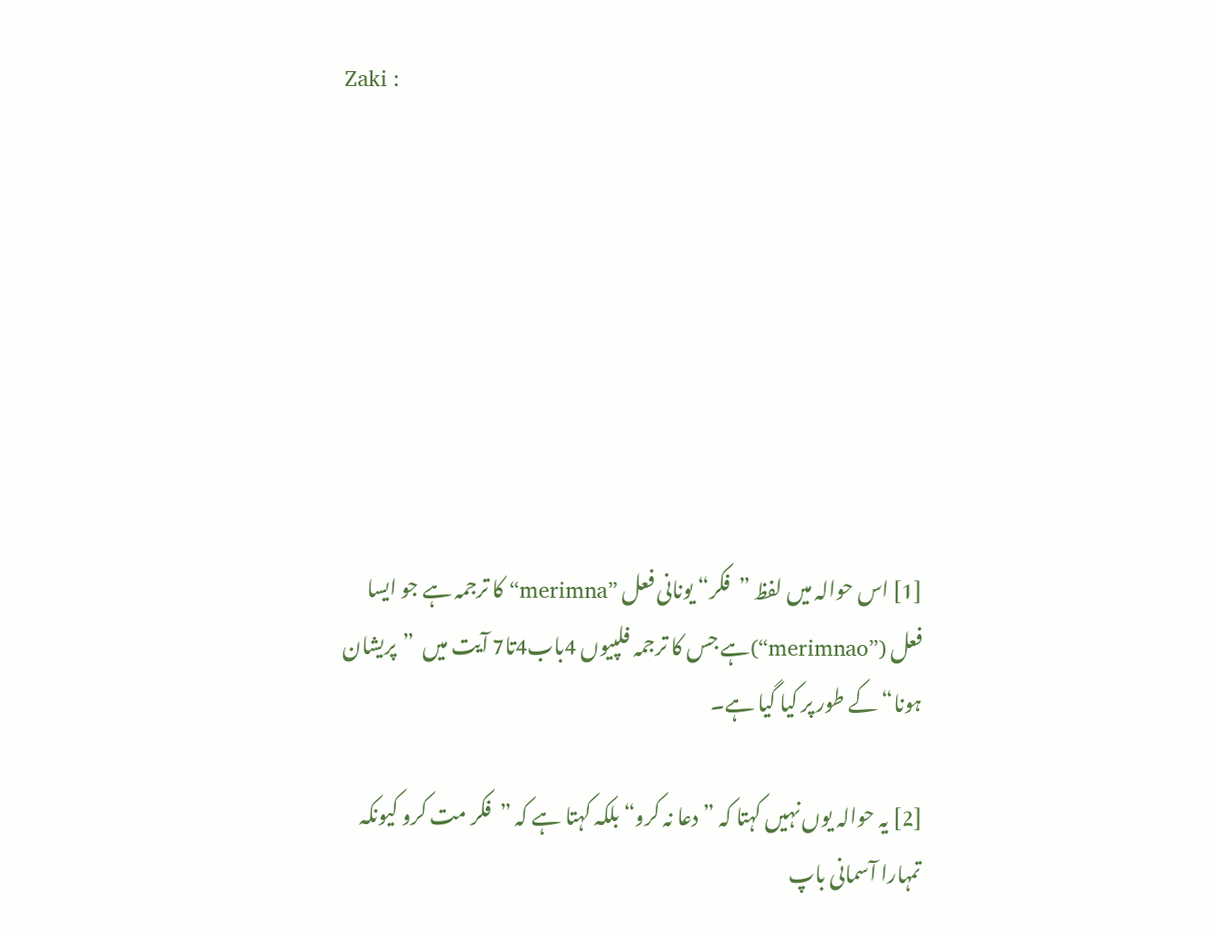Zaki :








[1] اس حوالہ میں لفظ ”فکر“ یونانی فعل ”merimna“ کا ترجمہ ہے جو ایسا فعل (”merimnao“)ہے جس کا ترجمہ فلپیوں 4باب4تا7 آیت میں  ”پریشان ہونا“ کے طور پر کیا گیا ہے۔

[2] یہ حوالہ یوں نہیں کہتا کہ ”دعا نہ کرو“ بلکہ کہتا ہے کہ ”فکر مت کرو کیونکہ تمہارا آسمانی باپ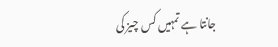جانتا ہے تمہیں کس چیز کی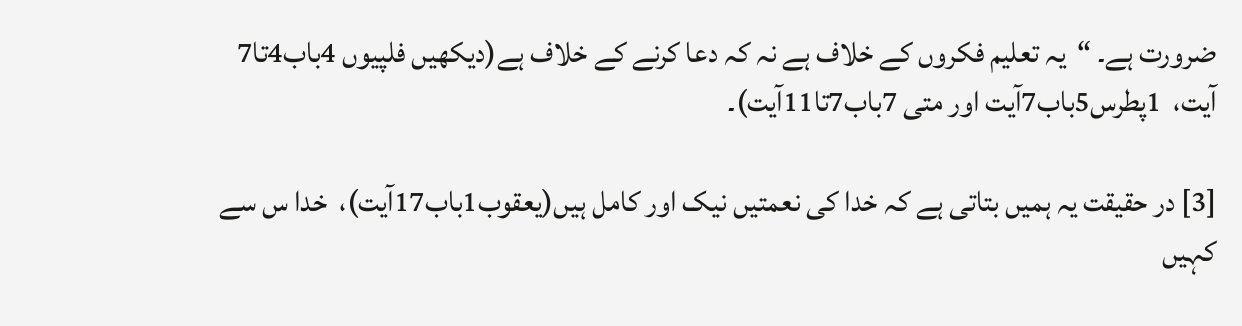ضرورت ہے۔ “یہ تعلیم فکروں کے خلاف ہے نہ کہ دعا کرنے کے خلاف ہے(دیکھیں فلپیوں 4باب4تا7 آیت،  1پطرس5باب7آیت اور متی 7باب7تا11آیت)۔

[3] در حقیقت یہ ہمیں بتاتی ہے کہ خدا کی نعمتیں نیک اور کامل ہیں(یعقوب1باب17آیت)،  خدا س سے کہیں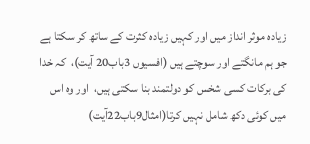زیادہ موثر انداز میں اور کہیں زیادہ کثرت کے ساتھ کر سکتا ہے جو ہم مانگتے اور سوچتے ہیں (افسیوں 3باب20 آیت)،  کہ خدا کی برکات کسی شخس کو دولتمند بنا سکتی ہیں،  اور وہ اس میں کوئی دکھ شامل نہیں کرتا(امثال9باب22آیت)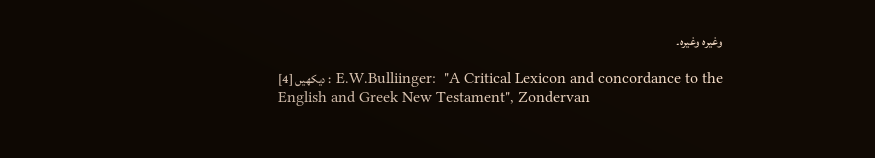وغیرہ وغیرہ۔

[4] دیکھیں :  E.W.Bulliinger:  "A Critical Lexicon and concordance to the English and Greek New Testament", Zondervan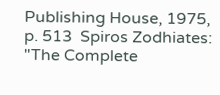Publishing House, 1975, p. 513  Spiros Zodhiates:  "The Complete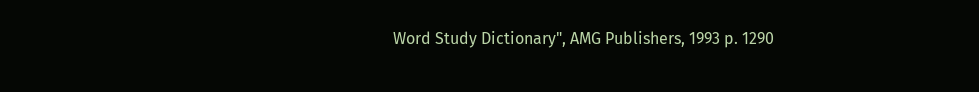Word Study Dictionary", AMG Publishers, 1993 p. 1290